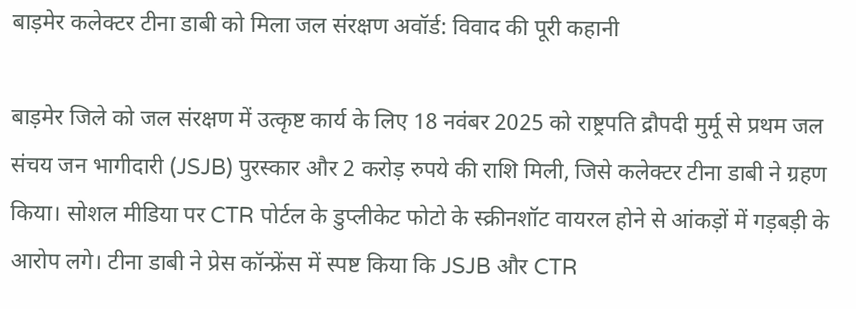बाड़मेर कलेक्टर टीना डाबी को मिला जल संरक्षण अवॉर्ड: विवाद की पूरी कहानी

बाड़मेर जिले को जल संरक्षण में उत्कृष्ट कार्य के लिए 18 नवंबर 2025 को राष्ट्रपति द्रौपदी मुर्मू से प्रथम जल संचय जन भागीदारी (JSJB) पुरस्कार और 2 करोड़ रुपये की राशि मिली, जिसे कलेक्टर टीना डाबी ने ग्रहण किया। सोशल मीडिया पर CTR पोर्टल के डुप्लीकेट फोटो के स्क्रीनशॉट वायरल होने से आंकड़ों में गड़बड़ी के आरोप लगे। टीना डाबी ने प्रेस कॉन्फ्रेंस में स्पष्ट किया कि JSJB और CTR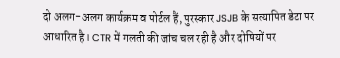दो अलग-अलग कार्यक्रम व पोर्टल हैं, पुरस्कार JSJB के सत्यापित डेटा पर आधारित है। CTR में गलती की जांच चल रही है और दोषियों पर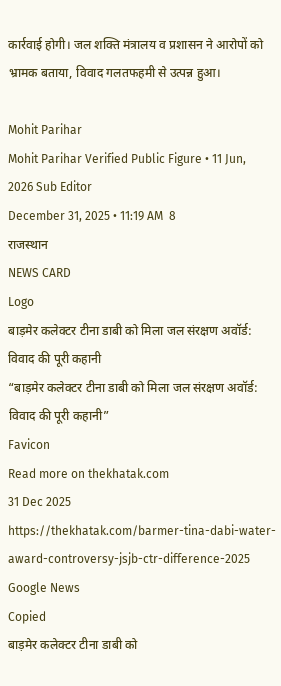कार्रवाई होगी। जल शक्ति मंत्रालय व प्रशासन ने आरोपों को भ्रामक बताया, विवाद गलतफहमी से उत्पन्न हुआ।

Mohit Parihar
Mohit Parihar Verified Public Figure • 11 Jun, 2026 Sub Editor
December 31, 2025 • 11:19 AM  8
राजस्थान
NEWS CARD
Logo
बाड़मेर कलेक्टर टीना डाबी को मिला जल संरक्षण अवॉर्ड: विवाद की पूरी कहानी
“बाड़मेर कलेक्टर टीना डाबी को मिला जल संरक्षण अवॉर्ड: विवाद की पूरी कहानी”
Favicon
Read more on thekhatak.com
31 Dec 2025
https://thekhatak.com/barmer-tina-dabi-water-award-controversy-jsjb-ctr-difference-2025
Google News
Copied
बाड़मेर कलेक्टर टीना डाबी को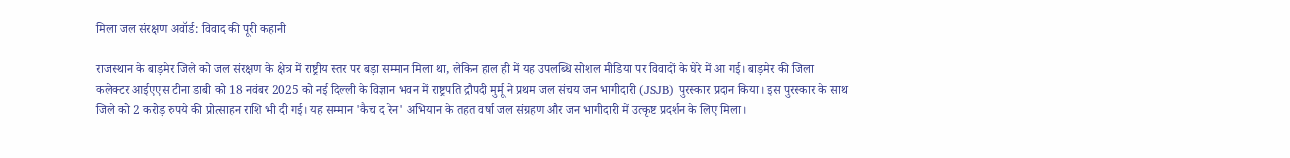मिला जल संरक्षण अवॉर्ड: विवाद की पूरी कहानी

राजस्थान के बाड़मेर जिले को जल संरक्षण के क्षेत्र में राष्ट्रीय स्तर पर बड़ा सम्मान मिला था, लेकिन हाल ही में यह उपलब्धि सोशल मीडिया पर विवादों के घेरे में आ गई। बाड़मेर की जिला कलेक्टर आईएएस टीना डाबी को 18 नवंबर 2025 को नई दिल्ली के विज्ञान भवन में राष्ट्रपति द्रौपदी मुर्मू ने प्रथम जल संचय जन भागीदारी (JSJB) पुरस्कार प्रदान किया। इस पुरस्कार के साथ जिले को 2 करोड़ रुपये की प्रोत्साहन राशि भी दी गई। यह सम्मान 'कैच द रेन' अभियान के तहत वर्षा जल संग्रहण और जन भागीदारी में उत्कृष्ट प्रदर्शन के लिए मिला।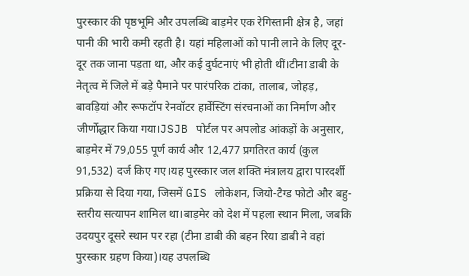पुरस्कार की पृष्ठभूमि और उपलब्धि बाड़मेर एक रेगिस्तानी क्षेत्र है, जहां पानी की भारी कमी रहती है। यहां महिलाओं को पानी लाने के लिए दूर-दूर तक जाना पड़ता था, और कई दुर्घटनाएं भी होती थीं।टीना डाबी के नेतृत्व में जिले में बड़े पैमाने पर पारंपरिक टांका, तालाब, जोहड़, बावड़ियां और रूफटॉप रेनवॉटर हार्वेस्टिंग संरचनाओं का निर्माण और जीर्णोद्धार किया गया।JSJB पोर्टल पर अपलोड आंकड़ों के अनुसार, बाड़मेर में 79,055 पूर्ण कार्य और 12,477 प्रगतिरत कार्य (कुल 91,532) दर्ज किए गए।यह पुरस्कार जल शक्ति मंत्रालय द्वारा पारदर्शी प्रक्रिया से दिया गया, जिसमें GIS लोकेशन, जियो-टैग्ड फोटो और बहु-स्तरीय सत्यापन शामिल था।बाड़मेर को देश में पहला स्थान मिला, जबकि उदयपुर दूसरे स्थान पर रहा (टीना डाबी की बहन रिया डाबी ने वहां पुरस्कार ग्रहण किया)।यह उपलब्धि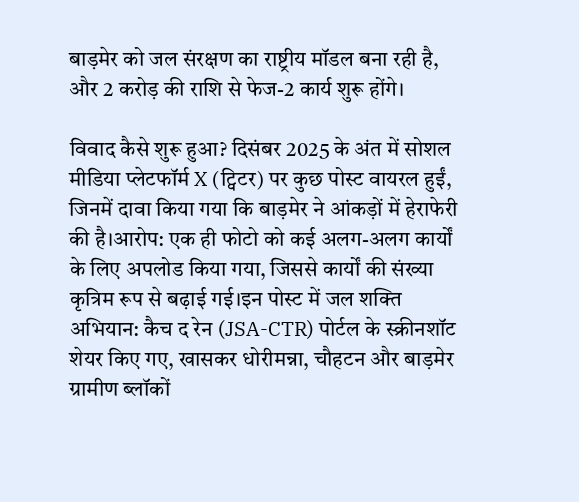बाड़मेर को जल संरक्षण का राष्ट्रीय मॉडल बना रही है, और 2 करोड़ की राशि से फेज-2 कार्य शुरू होंगे।

विवाद कैसे शुरू हुआ? दिसंबर 2025 के अंत में सोशल मीडिया प्लेटफॉर्म X (ट्विटर) पर कुछ पोस्ट वायरल हुईं, जिनमें दावा किया गया कि बाड़मेर ने आंकड़ों में हेराफेरी की है।आरोप: एक ही फोटो को कई अलग-अलग कार्यों के लिए अपलोड किया गया, जिससे कार्यों की संख्या कृत्रिम रूप से बढ़ाई गई।इन पोस्ट में जल शक्ति अभियान: कैच द रेन (JSA-CTR) पोर्टल के स्क्रीनशॉट शेयर किए गए, खासकर धोरीमन्ना, चौहटन और बाड़मेर ग्रामीण ब्लॉकों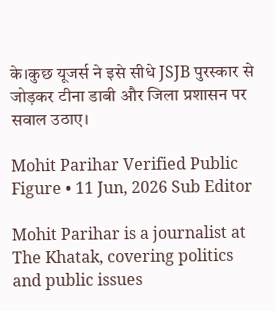के।कुछ यूजर्स ने इसे सीधे JSJB पुरस्कार से जोड़कर टीना डाबी और जिला प्रशासन पर सवाल उठाए।

Mohit Parihar Verified Public Figure • 11 Jun, 2026 Sub Editor

Mohit Parihar is a journalist at The Khatak, covering politics and public issues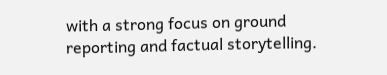with a strong focus on ground reporting and factual storytelling.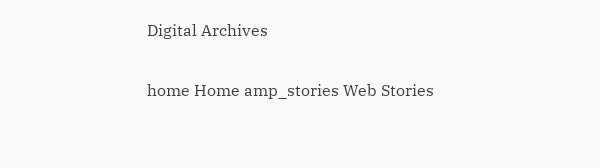Digital Archives

home Home amp_stories Web Stories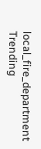local_fire_department Trending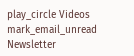play_circle Videos mark_email_unread Newsletter